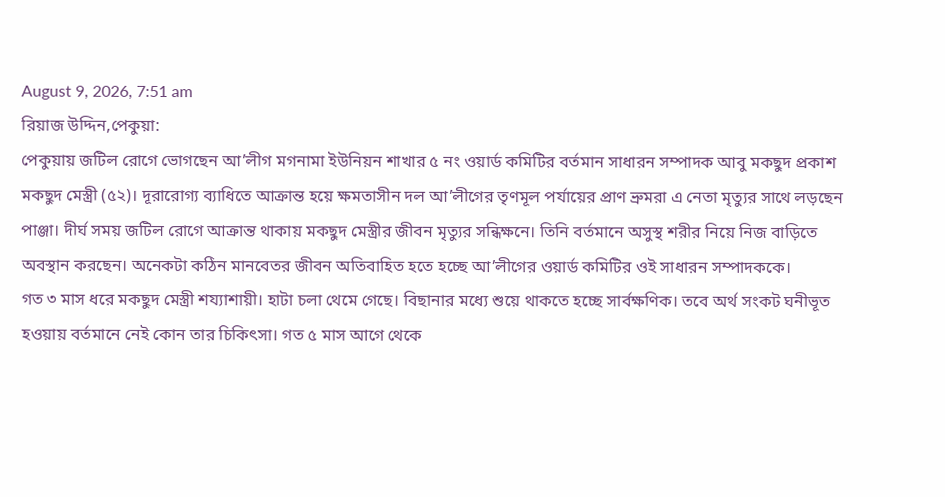August 9, 2026, 7:51 am
রিয়াজ উদ্দিন,পেকুয়া:
পেকুয়ায় জটিল রোগে ভোগছেন আ’লীগ মগনামা ইউনিয়ন শাখার ৫ নং ওয়ার্ড কমিটির বর্তমান সাধারন সম্পাদক আবু মকছুদ প্রকাশ মকছুদ মেস্ত্রী (৫২)। দূরারোগ্য ব্যাধিতে আক্রান্ত হয়ে ক্ষমতাসীন দল আ’লীগের তৃণমূল পর্যায়ের প্রাণ ভ্রুমরা এ নেতা মৃত্যুর সাথে লড়ছেন পাঞ্জা। দীর্ঘ সময় জটিল রোগে আক্রান্ত থাকায় মকছুদ মেস্ত্রীর জীবন মৃত্যুর সন্ধিক্ষনে। তিনি বর্তমানে অসুস্থ শরীর নিয়ে নিজ বাড়িতে অবস্থান করছেন। অনেকটা কঠিন মানবেতর জীবন অতিবাহিত হতে হচ্ছে আ’লীগের ওয়ার্ড কমিটির ওই সাধারন সম্পাদককে।
গত ৩ মাস ধরে মকছুদ মেস্ত্রী শয্যাশায়ী। হাটা চলা থেমে গেছে। বিছানার মধ্যে শুয়ে থাকতে হচ্ছে সার্বক্ষণিক। তবে অর্থ সংকট ঘনীভূত হওয়ায় বর্তমানে নেই কোন তার চিকিৎসা। গত ৫ মাস আগে থেকে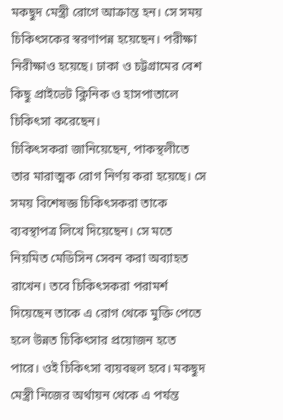মকছুদ মেস্ত্রী রোগে আক্রান্ত হন। সে সময় চিকিৎসকের স্বরণাপন্ন হয়েছেন। পরীক্ষা নিরীক্ষাও হয়েছে। ঢাকা ও চট্টগ্রামের বেশ কিছু প্রাইভেট ক্লিনিক ও হাসপাতালে চিকিৎসা করেছেন।
চিকিৎসকরা জানিয়েছেন, পাকস্থলীতে তার মারাত্মক রোগ নির্ণয় করা হয়েছে। সে সময় বিশেষজ্ঞ চিকিৎসকরা তাকে ব্যবস্থাপত্র লিখে দিয়েছেন। সে মতে নিয়মিত মেডিসিন সেবন করা অব্যাহত রাখেন। তবে চিকিৎসকরা পরামর্শ দিয়েছেন তাকে এ রোগ থেকে মুক্তি পেতে হলে উন্নত চিকিৎসার প্রয়োজন হতে পারে। ওই চিকিৎসা ব্যয়বহুল হবে। মকছুদ মেস্ত্রী নিজের অর্থায়ন থেকে এ পর্যন্ত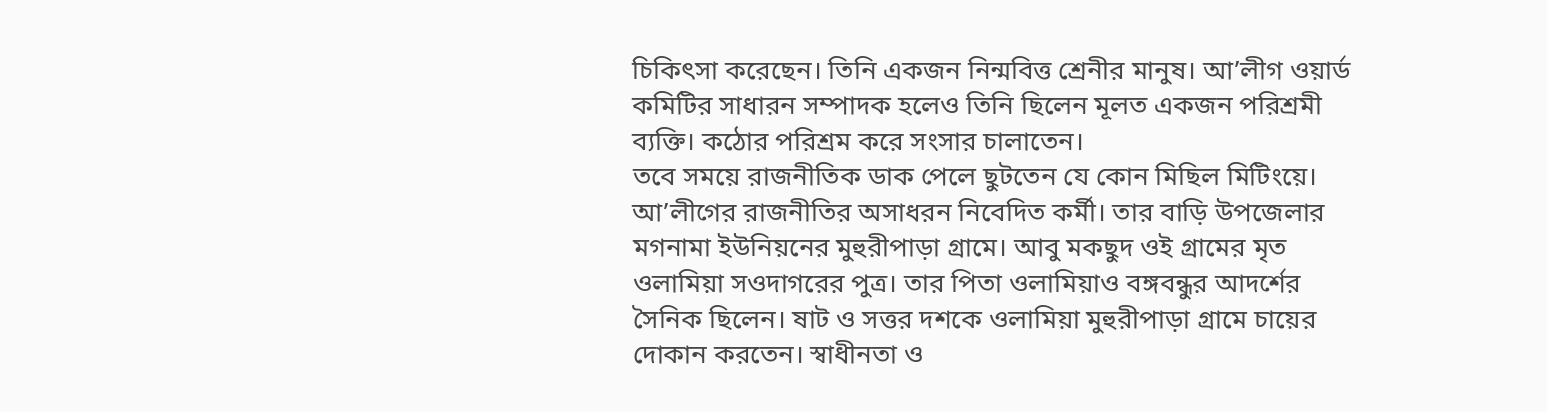চিকিৎসা করেছেন। তিনি একজন নিন্মবিত্ত শ্রেনীর মানুষ। আ’লীগ ওয়ার্ড কমিটির সাধারন সম্পাদক হলেও তিনি ছিলেন মূলত একজন পরিশ্রমী ব্যক্তি। কঠোর পরিশ্রম করে সংসার চালাতেন।
তবে সময়ে রাজনীতিক ডাক পেলে ছুটতেন যে কোন মিছিল মিটিংয়ে। আ’লীগের রাজনীতির অসাধরন নিবেদিত কর্মী। তার বাড়ি উপজেলার মগনামা ইউনিয়নের মুহুরীপাড়া গ্রামে। আবু মকছুদ ওই গ্রামের মৃত ওলামিয়া সওদাগরের পুত্র। তার পিতা ওলামিয়াও বঙ্গবন্ধুর আদর্শের সৈনিক ছিলেন। ষাট ও সত্তর দশকে ওলামিয়া মুহুরীপাড়া গ্রামে চায়ের দোকান করতেন। স্বাধীনতা ও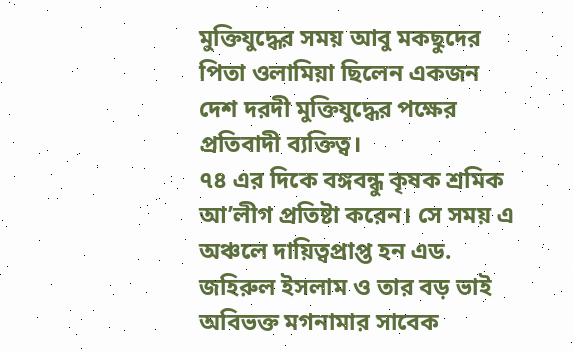মুক্তিযুদ্ধের সময় আবু মকছুদের পিতা ওলামিয়া ছিলেন একজন দেশ দরদী মুক্তিযুদ্ধের পক্ষের প্রতিবাদী ব্যক্তিত্ব।
৭৪ এর দিকে বঙ্গবন্ধু কৃষক শ্রমিক আ’লীগ প্রতিষ্টা করেন। সে সময় এ অঞ্চলে দায়িত্বপ্রাপ্ত হন এড. জহিরুল ইসলাম ও তার বড় ভাই অবিভক্ত মগনামার সাবেক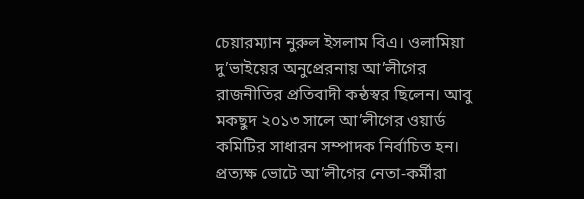চেয়ারম্যান নুরুল ইসলাম বিএ। ওলামিয়া দু’ভাইয়ের অনুপ্রেরনায় আ’লীগের রাজনীতির প্রতিবাদী কন্ঠস্বর ছিলেন। আবু মকছুদ ২০১৩ সালে আ’লীগের ওয়ার্ড কমিটির সাধারন সম্পাদক নির্বাচিত হন। প্রত্যক্ষ ভোটে আ’লীগের নেতা-কর্মীরা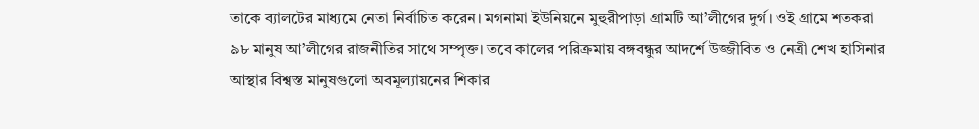তাকে ব্যালটের মাধ্যমে নেতা নির্বাচিত করেন। মগনামা ইউনিয়নে মুহুরীপাড়া গ্রামটি আ’লীগের দুর্গ। ওই গ্রামে শতকরা ৯৮ মানুষ আ’লীগের রাজনীতির সাথে সম্পৃক্ত। তবে কালের পরিক্রমায় বঙ্গবন্ধুর আদর্শে উজ্জীবিত ও নেত্রী শেখ হাসিনার আস্থার বিশ্বস্ত মানুষগুলো অবমূল্যায়নের শিকার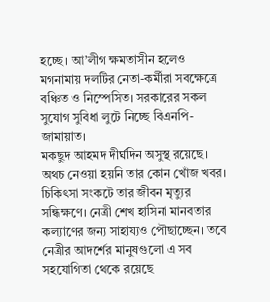হচ্ছে। আ’লীগ ক্ষমতাসীন হলেও মগনামায় দলটির নেতা-কর্মীরা সবক্ষেত্রে বঞ্চিত ও নিস্পেসিত। সরকারের সকল সুযোগ সুবিধা লুটে নিচ্ছে বিএনপি-জামায়াত।
মকছুদ আহমদ দীর্ঘদিন অসুস্থ রয়েছে। অথচ নেওয়া হয়নি তার কোন খোঁজ খবর। চিকিৎসা সংকটে তার জীবন মৃত্যুর সন্ধিক্ষণে। নেত্রী শেখ হাসিনা মানবতার কল্যাণের জন্য সাহায্যও পৌছাচ্ছেন। তবে নেত্রীর আদর্শের মানুষগুলো এ সব সহযোগিতা থেকে রয়েছে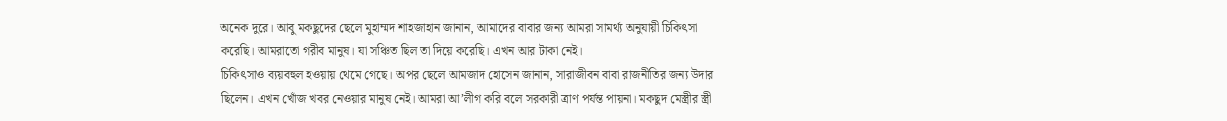অনেক দুরে। আবু মকছুদের ছেলে মুহাম্মদ শাহজাহান জানান, আমাদের বাবার জন্য আমরা সামর্থ্য অনুযায়ী চিকিৎসা করেছি। আমরাতো গরীব মানুষ। যা সঞ্চিত ছিল তা দিয়ে করেছি। এখন আর টাকা নেই।
চিকিৎসাও ব্যয়বহুল হওয়ায় থেমে গেছে। অপর ছেলে আমজাদ হোসেন জানান, সারাজীবন বাবা রাজনীতির জন্য উদার ছিলেন। এখন খোঁজ খবর নেওয়ার মানুষ নেই। আমরা আ’লীগ করি বলে সরকারী ত্রাণ পর্যন্ত পায়না। মকছুদ মেস্ত্রীর স্ত্রী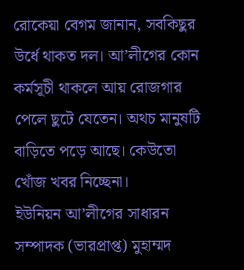রোকেয়া বেগম জানান, সবকিছুর উর্ধে থাকত দল। আ’লীগের কোন কর্মসূচী থাকলে আয় রোজগার পেলে ছুটে যেতেন। অথচ মানুষটি বাড়িতে পড়ে আছে। কেউতো খোঁজ খবর নিচ্ছেনা।
ইউনিয়ন আ’লীগের সাধারন সম্পাদক (ভারপ্রাপ্ত) মুহাম্মদ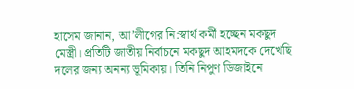হাসেম জানান, আ’লীগের নি:স্বার্থ কর্মী হচ্ছেন মকছুদ মেস্ত্রী। প্রতিটি জাতীয় নির্বাচনে মকছুদ আহমদকে দেখেছি দলের জন্য অনন্য ভূমিকায়। তিনি নিপুণ ডিজাইনে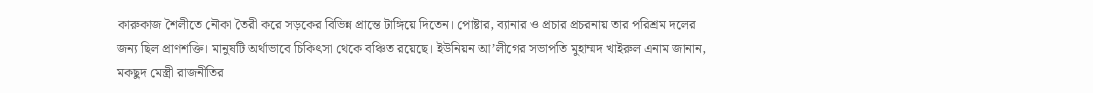কারুকাজ শৈলীতে নৌকা তৈরী করে সড়কের বিভিন্ন প্রান্তে টাঙ্গিয়ে দিতেন। পোষ্টার, ব্যানার ও প্রচার প্রচরনায় তার পরিশ্রম দলের জন্য ছিল প্রাণশক্তি। মানুষটি অর্থাভাবে চিকিৎসা থেকে বঞ্চিত রয়েছে। ইউনিয়ন আ’লীগের সভাপতি মুহাম্মদ খাইরুল এনাম জানান, মকছুদ মেস্ত্রী রাজনীতির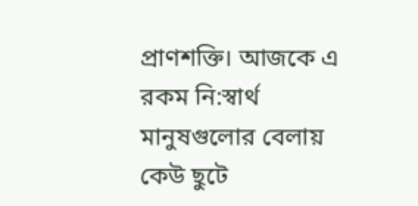প্রাণশক্তি। আজকে এ রকম নি:স্বার্থ মানুষগুলোর বেলায় কেউ ছুটে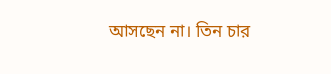আসছেন না। তিন চার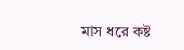মাস ধরে কষ্ট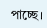পাচ্ছে।